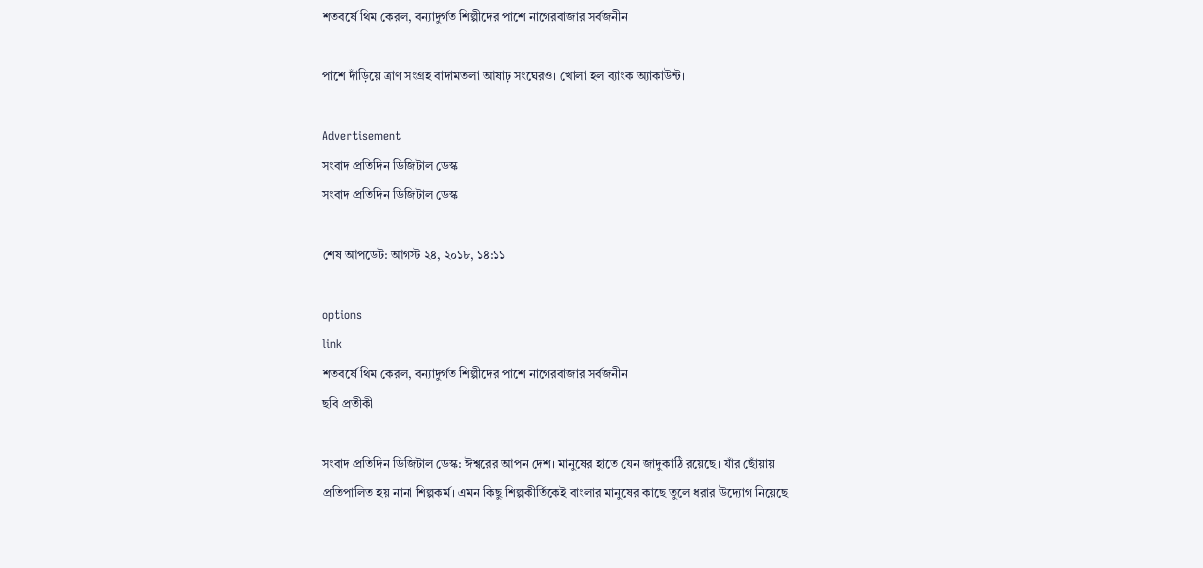শতবর্ষে থিম কেরল, বন্যাদুর্গত শিল্পীদের পাশে নাগেরবাজার সর্বজনীন

পাশে দাঁড়িয়ে ত্রাণ সংগ্রহ বাদামতলা আষাঢ় সংঘেরও। খোলা হল ব্যাংক অ্যাকাউন্ট।

Advertisement
সংবাদ প্রতিদিন ডিজিটাল ডেস্ক
সংবাদ প্রতিদিন ডিজিটাল ডেস্ক

শেষ আপডেট: আগস্ট ২৪, ২০১৮, ১৪:১১

options
link
শতবর্ষে থিম কেরল, বন্যাদুর্গত শিল্পীদের পাশে নাগেরবাজার সর্বজনীন
ছবি প্রতীকী

সংবাদ প্রতিদিন ডিজিটাল ডেস্ক: ঈশ্বরের আপন দেশ। মানুষের হাতে যেন জাদুকাঠি রয়েছে। যাঁর ছোঁয়ায় প্রতিপালিত হয় নানা শিল্পকর্ম। এমন কিছু শিল্পকীর্তিকেই বাংলার মানুষের কাছে তুলে ধরার উদ্যোগ নিয়েছে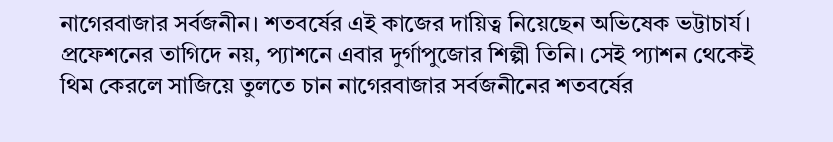নাগেরবাজার সর্বজনীন। শতবর্ষের এই কাজের দায়িত্ব নিয়েছেন অভিষেক ভট্টাচার্য। প্রফেশনের তাগিদে নয়, প্যাশনে এবার দুর্গাপুজোর শিল্পী তিনি। সেই প্যাশন থেকেই থিম কেরলে সাজিয়ে তুলতে চান নাগেরবাজার সর্বজনীনের শতবর্ষের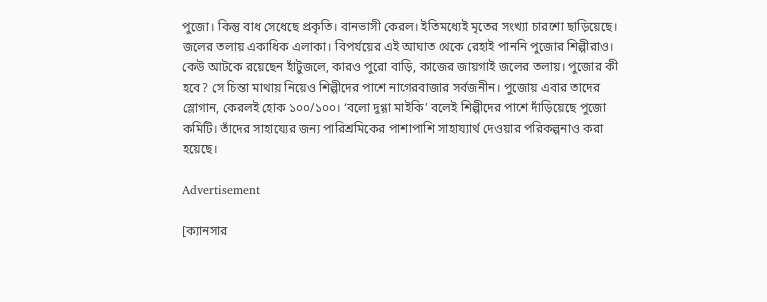পুজো। কিন্তু বাধ সেধেছে প্রকৃতি। বানভাসী কেরল। ইতিমধ্যেই মৃতের সংখ্যা চারশো ছাড়িয়েছে। জলের তলায় একাধিক এলাকা। বিপর্যয়ের এই আঘাত থেকে রেহাই পাননি পুজোর শিল্পীরাও। কেউ আটকে রয়েছেন হাঁটুজলে, কারও পুরো বাড়ি, কাজের জায়গাই জলের তলায়। পুজোর কী হবে? সে চিন্তা মাথায় নিয়েও শিল্পীদের পাশে নাগেরবাজার সর্বজনীন। পুজোয় এবার তাদের স্লোগান, কেরলই হোক ১০০/১০০। ‘বলো দুগ্গা মাইকি’ বলেই শিল্পীদের পাশে দাঁড়িয়েছে পুজো কমিটি। তাঁদের সাহায্যের জন্য পারিশ্রমিকের পাশাপাশি সাহায্যার্থ দেওয়ার পরিকল্পনাও করা হয়েছে।

Advertisement

[ক্যানসার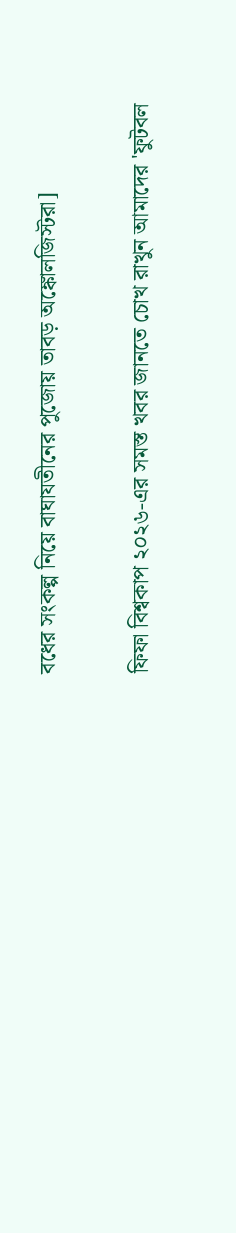বধের সংকল্প নিয়ে বাঘাযতীনের পুজোয় তাবড় অঙ্কোলজিস্টরা]

ফিফা বিশ্বকাপ ২০২৬-এর সমস্ত খবর জানতে চোখ রাখুন আমাদের 'ফুটবল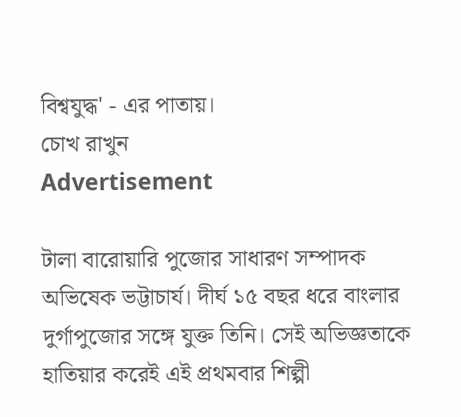বিশ্বযুদ্ধ' - এর পাতায়।
চোখ রাখুন
Advertisement

টালা বারোয়ারি পুজোর সাধারণ সম্পাদক অভিষেক ভট্টাচার্য। দীর্ঘ ১৫ বছর ধরে বাংলার দুর্গাপুজোর সঙ্গে যুক্ত তিনি। সেই অভিজ্ঞতাকে হাতিয়ার করেই এই প্রথমবার শিল্পী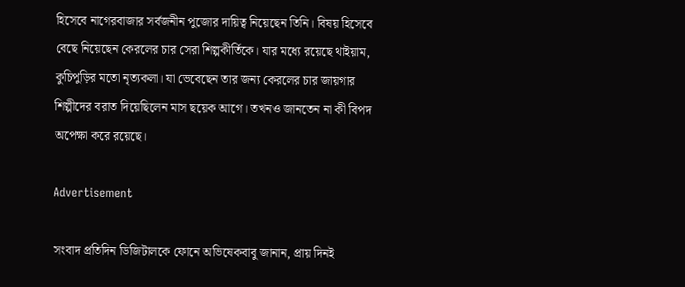হিসেবে নাগেরবাজার সর্বজনীন পুজোর দায়িত্ব নিয়েছেন তিনি। বিষয় হিসেবে বেছে নিয়েছেন কেরলের চার সেরা শিল্পকীর্তিকে। যার মধ্যে রয়েছে থাইয়াম, কুচিপুড়ির মতো নৃত্যকলা। যা ভেবেছেন তার জন্য কেরলের চার জায়গার শিল্পীদের বরাত দিয়েছিলেন মাস ছয়েক আগে। তখনও জানতেন না কী বিপদ অপেক্ষা করে রয়েছে।

Advertisement

সংবাদ প্রতিদিন ডিজিটালকে ফোনে অভিষেকবাবু জানান, প্রায় দিনই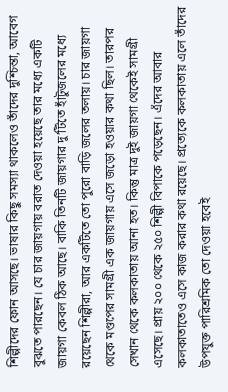শিল্পীদের ফোন আসছে। ভাষার কিছু সমস্যা থাকলেও তাঁদের দুশ্চিন্তা, আবেগ বুঝতে পারছেন। যে চার জায়গায় বরাত দেওয়া হয়েছে তার মধ্যে একটি জায়গা কেবল ঠিক আছে। বাকি তিনটি জায়গার দু’টিতে হাঁটুজলের মধ্যে রয়েছেন শিল্পীরা, আর একটিতে তো পুরো বাড়ি জলের তলায়। চার জায়গা থেকে মণ্ডপের সামগ্রী এক জায়গায় এসে জড়ো হওয়ার কথা ছিল। তারপর সেখান থেকে কলকাতায় আনা হত। কিন্তু মাত্র দুই জায়গা থেকেই সামগ্রী এসেছে। প্রায় ২০০ থেকে ২৫০ শিল্পী বিপাকে পড়েছেন। এঁদের আবার কলকাতাতেও এসে কাজ করার কথা রয়েছে। প্রত্যেকে কলকাতায় এলে তাঁদের উপযুক্ত পারিশ্রমিক তো দেওয়া হবেই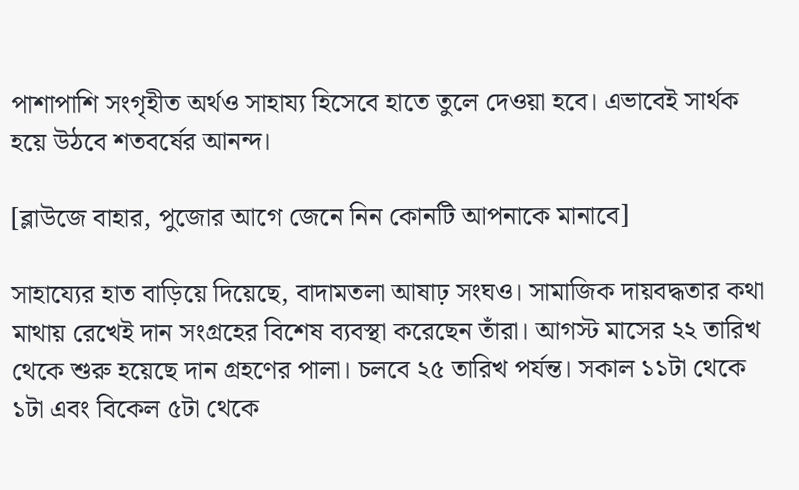পাশাপাশি সংগৃহীত অর্থও সাহায্য হিসেবে হাতে তুলে দেওয়া হবে। এভাবেই সার্থক হয়ে উঠবে শতবর্ষের আনন্দ।

[ব্লাউজে বাহার, পুজোর আগে জেনে নিন কোনটি আপনাকে মানাবে]

সাহায্যের হাত বাড়িয়ে দিয়েছে, বাদামতলা আষাঢ় সংঘও। সামাজিক দায়বদ্ধতার কথা মাথায় রেখেই দান সংগ্রহের বিশেষ ব্যবস্থা করেছেন তাঁরা। আগস্ট মাসের ২২ তারিখ থেকে শুরু হয়েছে দান গ্রহণের পালা। চলবে ২৫ তারিখ পর্যন্ত। সকাল ১১টা থেকে ১টা এবং বিকেল ৫টা থেকে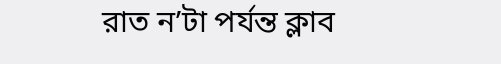রাত ন’টা পর্যন্ত ক্লাব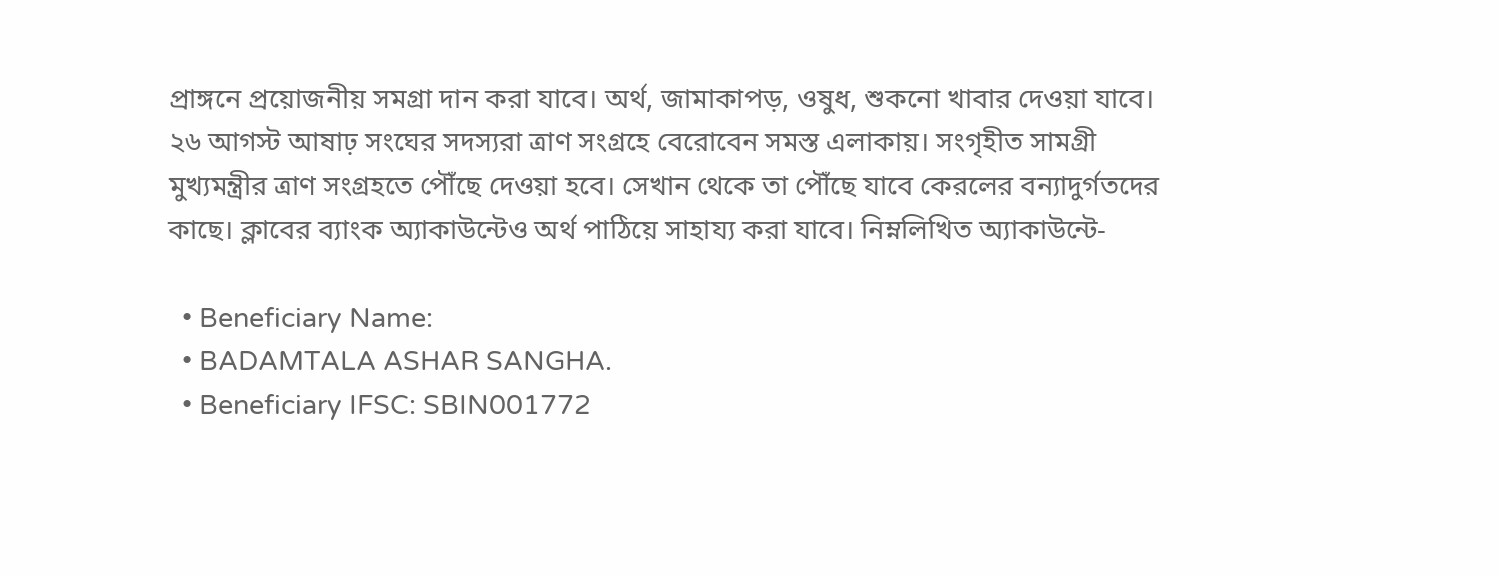প্রাঙ্গনে প্রয়োজনীয় সমগ্রা দান করা যাবে। অর্থ, জামাকাপড়, ওষুধ, শুকনো খাবার দেওয়া যাবে। ২৬ আগস্ট আষাঢ় সংঘের সদস্যরা ত্রাণ সংগ্রহে বেরোবেন সমস্ত এলাকায়। সংগৃহীত সামগ্রী মুখ্যমন্ত্রীর ত্রাণ সংগ্রহতে পৌঁছে দেওয়া হবে। সেখান থেকে তা পৌঁছে যাবে কেরলের বন্যাদুর্গতদের কাছে। ক্লাবের ব্যাংক অ্যাকাউন্টেও অর্থ পাঠিয়ে সাহায্য করা যাবে। নিম্নলিখিত অ্যাকাউন্টে-

  • Beneficiary Name:
  • BADAMTALA ASHAR SANGHA.
  • Beneficiary IFSC: SBIN001772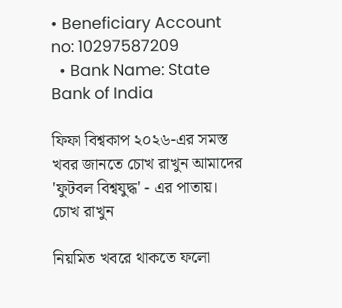• Beneficiary Account no: 10297587209
  • Bank Name: State Bank of India

ফিফা বিশ্বকাপ ২০২৬-এর সমস্ত খবর জানতে চোখ রাখুন আমাদের 'ফুটবল বিশ্বযুদ্ধ' - এর পাতায়।
চোখ রাখুন

নিয়মিত খবরে থাকতে ফলো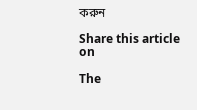করুন

Share this article on

The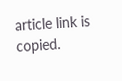article link is copied.